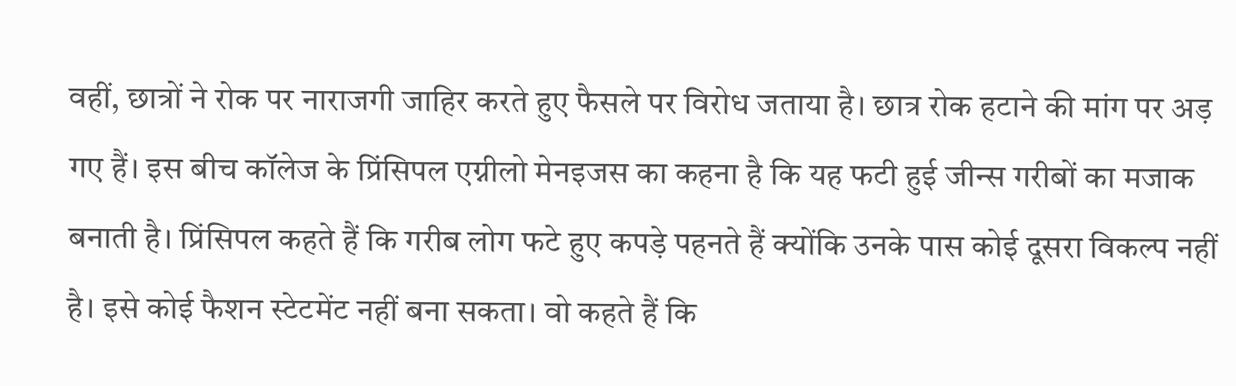वहीं, छात्रों ने रोक पर नाराजगी जाहिर करते हुए फैसले पर विरोध जताया है। छात्र रोक हटाने की मांग पर अड़ गए हैं। इस बीच कॉलेज के प्रिंसिपल एग्नीलो मेनइजस का कहना है कि यह फटी हुई जीन्स गरीबों का मजाक बनाती है। प्रिंसिपल कहते हैं कि गरीब लोग फटे हुए कपड़े पहनते हैं क्योंकि उनके पास कोई दूसरा विकल्प नहीं है। इसे कोई फैशन स्टेटमेंट नहीं बना सकता। वो कहते हैं कि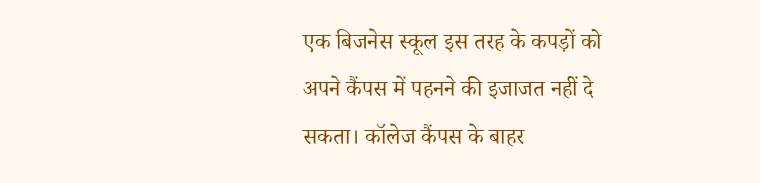एक बिजनेस स्कूल इस तरह के कपड़ों को अपने कैंपस में पहनने की इजाजत नहीं दे सकता। कॉलेज कैंपस के बाहर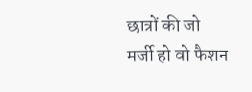छात्रों की जो मर्जी हो वो फैशन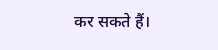कर सकते हैं।